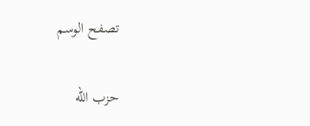تصفح الوسم

حزب الله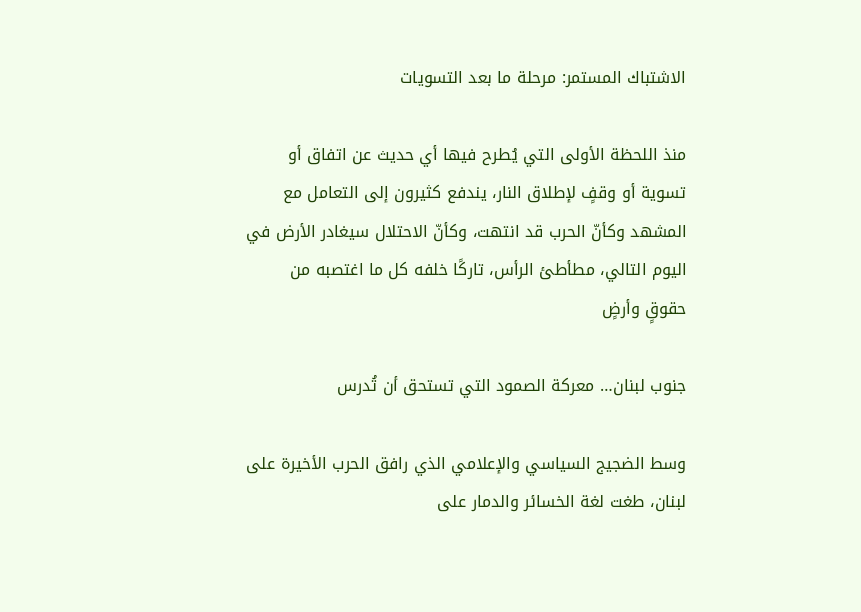الاشتباك المستمر: مرحلة ما بعد التسويات

منذ اللحظة الأولى التي يُطرح فيها أي حديث عن اتفاق أو تسوية أو وقفٍ لإطلاق النار، يندفع كثيرون إلى التعامل مع المشهد وكأنّ الحرب قد انتهت، وكأنّ الاحتلال سيغادر الأرض في اليوم التالي، مطأطئ الرأس، تاركًا خلفه كل ما اغتصبه من حقوقٍ وأرضٍ

جنوب لبنان… معركة الصمود التي تستحق أن تُدرس

وسط الضجيج السياسي والإعلامي الذي رافق الحرب الأخيرة على لبنان، طغت لغة الخسائر والدمار على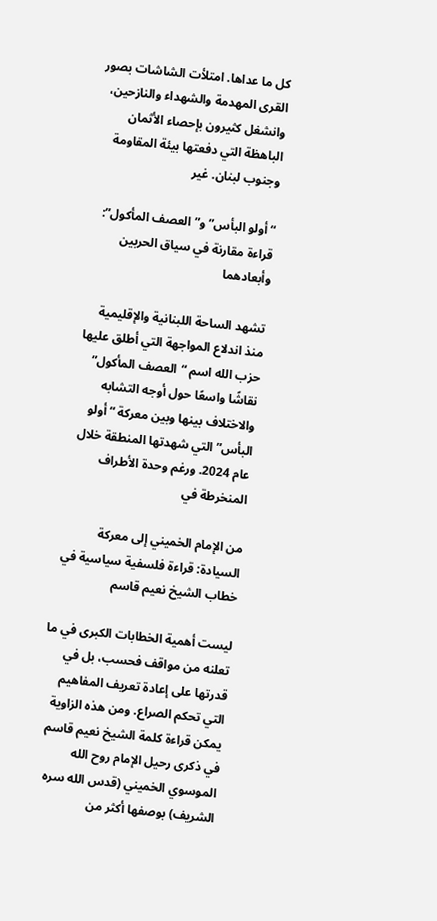كل ما عداها. امتلأت الشاشات بصور القرى المهدمة والشهداء والنازحين، وانشغل كثيرون بإحصاء الأثمان الباهظة التي دفعتها بيئة المقاومة وجنوب لبنان. غير

“أولو البأس” و”العصف المأكول”: قراءة مقارنة في سياق الحربين وأبعادهما

تشهد الساحة اللبنانية والإقليمية منذ اندلاع المواجهة التي أطلق عليها حزب الله اسم “العصف المأكول” نقاشًا واسعًا حول أوجه التشابه والاختلاف بينها وبين معركة “أولو البأس” التي شهدتها المنطقة خلال عام 2024. ورغم وحدة الأطراف المنخرطة في

من الإمام الخميني إلى معركة السيادة: قراءة فلسفية سياسية في خطاب الشيخ نعيم قاسم

ليست أهمية الخطابات الكبرى في ما تعلنه من مواقف فحسب، بل في قدرتها على إعادة تعريف المفاهيم التي تحكم الصراع. ومن هذه الزاوية يمكن قراءة كلمة الشيخ نعيم قاسم في ذكرى رحيل الإمام روح الله الموسوي الخميني (قدس الله سره الشريف) بوصفها أكثر من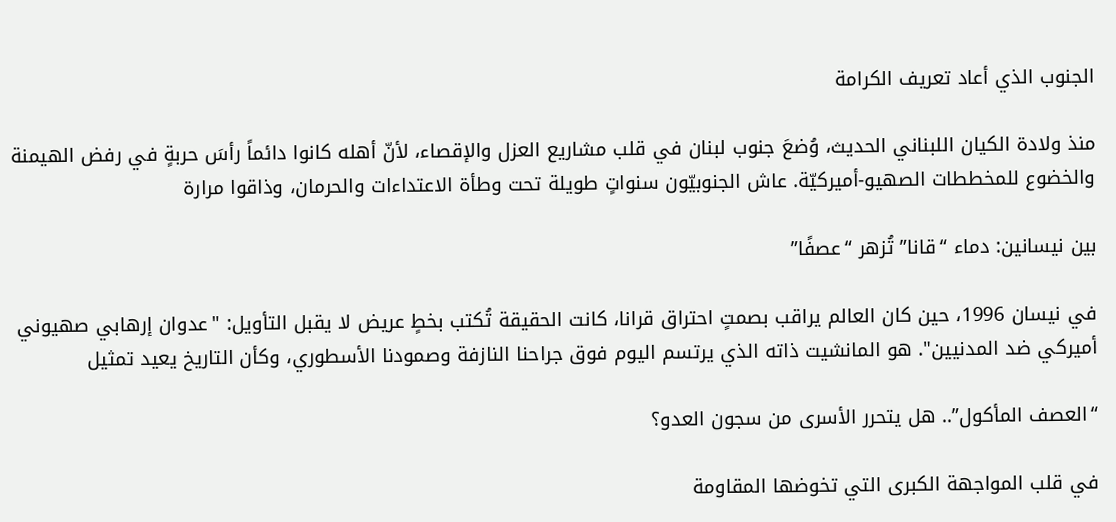الجنوب الذي أعاد تعريف الكرامة

منذ ولادة الكيان اللبناني الحديث، وُضعَ جنوب لبنان في قلب مشاريع العزل والإقصاء، لأنّ أهله كانوا دائماً رأسَ حربةٍ في رفض الهيمنة والخضوع للمخططات الصهيو-أميركيّة. عاش الجنوبيّون سنواتٍ طويلة تحت وطأة الاعتداءات والحرمان، وذاقوا مرارة

بين نيسانين: دماء “قانا” تُزهر “عصفًا”

في نيسان 1996، حين كان العالم يراقب بصمتٍ احتراق قرانا، كانت الحقيقة تُكتب بخطٍ عريض لا يقبل التأويل: "عدوان إرهابي صهيوني أميركي ضد المدنيين". هو المانشيت ذاته الذي يرتسم اليوم فوق جراحنا النازفة وصمودنا الأسطوري، وكأن التاريخ يعيد تمثيل

“العصف المأكول”.. هل يتحرر الأسرى من سجون العدو؟

في قلب المواجهة الكبرى التي تخوضها المقاومة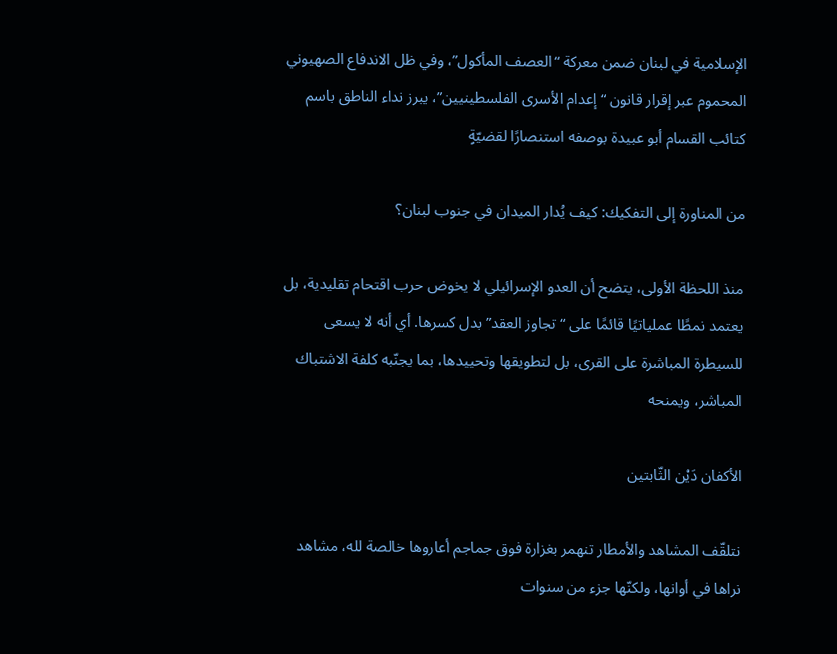الإسلامية في لبنان ضمن معركة “العصف المأكول”، وفي ظل الاندفاع الصهيوني المحموم عبر إقرار قانون “إعدام الأسرى الفلسطينيين”، يبرز نداء الناطق باسم كتائب القسام أبو عبيدة بوصفه استنصارًا لقضيّةٍ

من المناورة إلى التفكيك: كيف يُدار الميدان في جنوب لبنان؟

منذ اللحظة الأولى، يتضح أن العدو الإسرائيلي لا يخوض حرب اقتحام تقليدية، بل يعتمد نمطًا عملياتيًا قائمًا على “تجاوز العقد” بدل كسرها. أي أنه لا يسعى للسيطرة المباشرة على القرى، بل لتطويقها وتحييدها، بما يجنّبه كلفة الاشتباك المباشر، ويمنحه

الأكفان دَيْن الثّابتين

نتلقّف المشاهد والأمطار تنهمر بغزارة فوق جماجم أعاروها خالصة لله، مشاهد نراها في أوانها، ولكنّها جزء من سنوات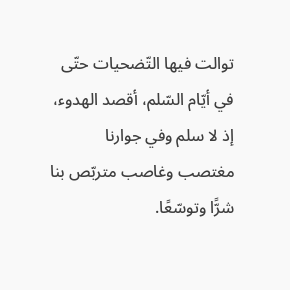توالت فيها التّضحيات حتّى في أيّام السّلم، أقصد الهدوء، إذ لا سلم وفي جوارنا مغتصب وغاصب متربّص بنا شرًّا وتوسّعًا.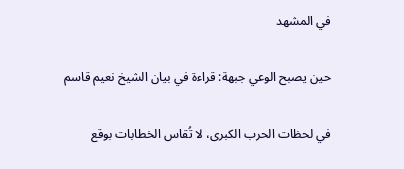في المشهد

حين يصبح الوعي جبهة: قراءة في بيان الشيخ نعيم قاسم

في لحظات الحرب الكبرى، لا تُقاس الخطابات بوقع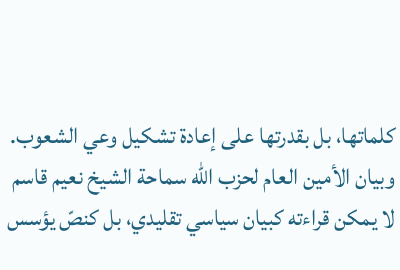كلماتها، بل بقدرتها على إعادة تشكيل وعي الشعوب. وبيان الأمين العام لحزب الله سماحة الشيخ نعيم قاسم لا يمكن قراءته كبيان سياسي تقليدي، بل كنصّ يؤسس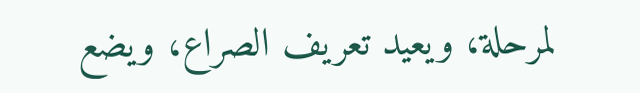لمرحلة، ويعيد تعريف الصراع، ويضع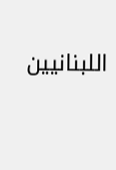اللبنانيين